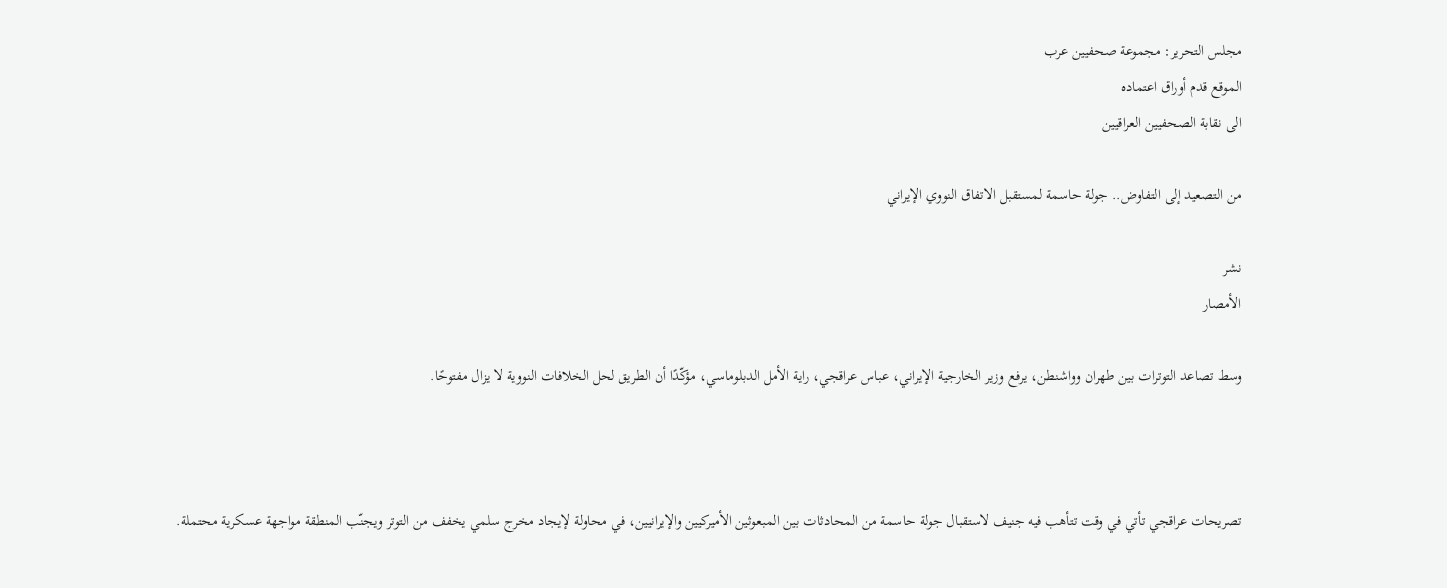مجلس التحرير: مجموعة صحفيين عرب
الموقع قدم أوراق اعتماده
الى نقابة الصحفيين العراقيين

من التصعيد إلى التفاوض.. جولة حاسمة لمستقبل الاتفاق النووي الإيراني

نشر
الأمصار

وسط تصاعد التوترات بين طهران وواشنطن، يرفع وزير الخارجية الإيراني، عباس عراقجي، راية الأمل الدبلوماسي، مؤكّدًا أن الطريق لحل الخلافات النووية لا يزال مفتوحًا.



تصريحات عراقجي تأتي في وقت تتأهب فيه جنيف لاستقبال جولة حاسمة من المحادثات بين المبعوثين الأميركيين والإيرانيين، في محاولة لإيجاد مخرج سلمي يخفف من التوتر ويجنّب المنطقة مواجهة عسكرية محتملة.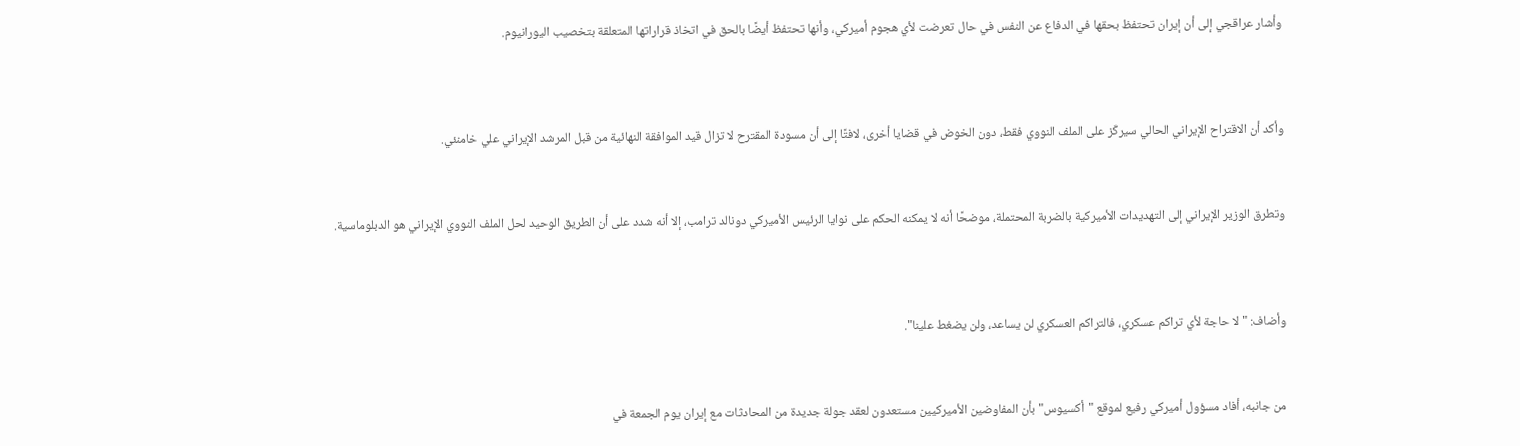وأشار عراقجي إلى أن إيران تحتفظ بحقها في الدفاع عن النفس في حال تعرضت لأي هجوم أميركي، وأنها تحتفظ أيضًا بالحق في اتخاذ قراراتها المتعلقة بتخصيب اليورانيوم.




وأكد أن الاقتراح الإيراني الحالي سيركّز على الملف النووي فقط، دون الخوض في قضايا أخرى، لافتًا إلى أن مسودة المقترح لا تزال قيد الموافقة النهائية من قبل المرشد الإيراني علي خامنئي.



وتطرق الوزير الإيراني إلى التهديدات الأميركية بالضربة المحتملة، موضحًا أنه لا يمكنه الحكم على نوايا الرئيس الأميركي دونالد ترامب، إلا أنه شدد على أن الطريق الوحيد لحل الملف النووي الإيراني هو الدبلوماسية.




وأضاف: "لا حاجة لأي تراكم عسكري، فالتراكم العسكري لن يساعد، ولن يضغط علينا".



من جانبه، أفاد مسؤول أميركي رفيع لموقع "أكسيوس" بأن المفاوضين الأميركيين مستعدون لعقد جولة جديدة من المحادثات مع إيران يوم الجمعة في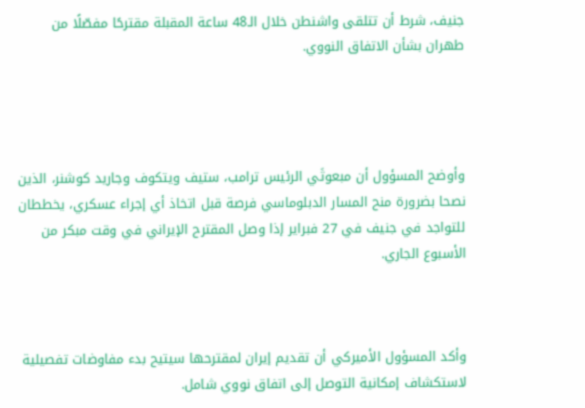جنيف، شرط أن تتلقى واشنطن خلال الـ48 ساعة المقبلة مقترحًا مفصّلًا من طهران بشأن الاتفاق النووي.




وأوضح المسؤول أن مبعوثَي الرئيس ترامب، ستيف ويتكوف وجاريد كوشنر، الذين نصحا بضرورة منح المسار الدبلوماسي فرصة قبل اتخاذ أي إجراء عسكري، يخططان للتواجد في جنيف في 27 فبراير إذا وصل المقترح الإيراني في وقت مبكر من الأسبوع الجاري.



وأكد المسؤول الأميركي أن تقديم إيران لمقترحها سيتيح بدء مفاوضات تفصيلية لاستكشاف إمكانية التوصل إلى اتفاق نووي شامل.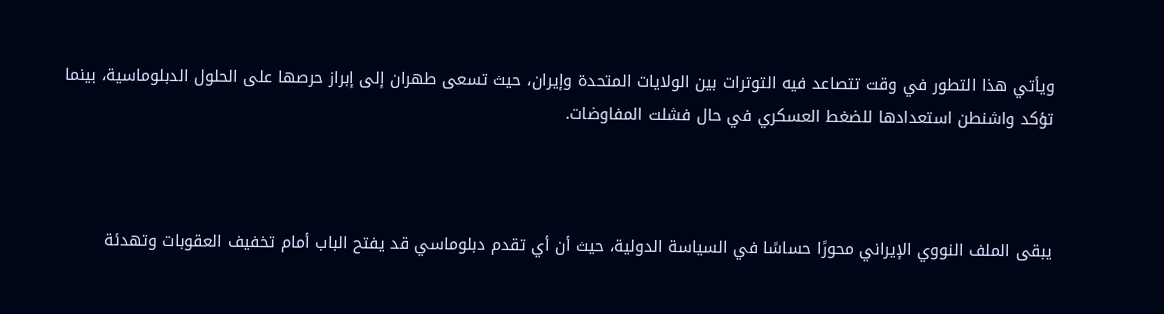ويأتي هذا التطور في وقت تتصاعد فيه التوترات بين الولايات المتحدة وإيران، حيث تسعى طهران إلى إبراز حرصها على الحلول الدبلوماسية، بينما تؤكد واشنطن استعدادها للضغط العسكري في حال فشلت المفاوضات.



يبقى الملف النووي الإيراني محورًا حساسًا في السياسة الدولية، حيث أن أي تقدم دبلوماسي قد يفتح الباب أمام تخفيف العقوبات وتهدئة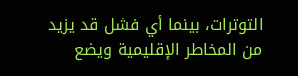التوترات، بينما أي فشل قد يزيد من المخاطر الإقليمية ويضع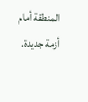المنطقة أمام أزمة جديدة.